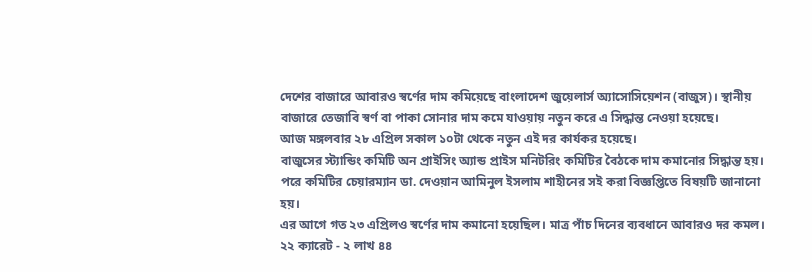দেশের বাজারে আবারও স্বর্ণের দাম কমিয়েছে বাংলাদেশ জুয়েলার্স অ্যাসোসিয়েশন (বাজুস)। স্থানীয় বাজারে তেজাবি স্বর্ণ বা পাকা সোনার দাম কমে যাওয়ায় নতুন করে এ সিদ্ধান্ত নেওয়া হয়েছে।
আজ মঙ্গলবার ২৮ এপ্রিল সকাল ১০টা থেকে নতুন এই দর কার্যকর হয়েছে।
বাজুসের স্ট্যান্ডিং কমিটি অন প্রাইসিং অ্যান্ড প্রাইস মনিটরিং কমিটির বৈঠকে দাম কমানোর সিদ্ধান্ত হয়। পরে কমিটির চেয়ারম্যান ডা. দেওয়ান আমিনুল ইসলাম শাহীনের সই করা বিজ্ঞপ্তিতে বিষয়টি জানানো হয়।
এর আগে গত ২৩ এপ্রিলও স্বর্ণের দাম কমানো হয়েছিল। মাত্র পাঁচ দিনের ব্যবধানে আবারও দর কমল।
২২ ক্যারেট - ২ লাখ ৪৪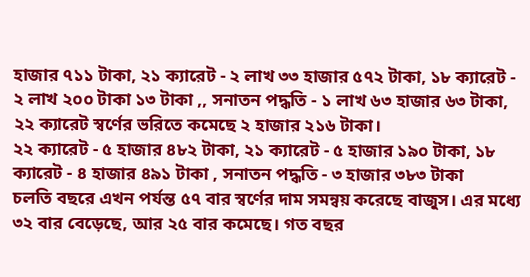হাজার ৭১১ টাকা, ২১ ক্যারেট - ২ লাখ ৩৩ হাজার ৫৭২ টাকা, ১৮ ক্যারেট - ২ লাখ ২০০ টাকা ১৩ টাকা ,, সনাতন পদ্ধতি - ১ লাখ ৬৩ হাজার ৬৩ টাকা, ২২ ক্যারেট স্বর্ণের ভরিতে কমেছে ২ হাজার ২১৬ টাকা।
২২ ক্যারেট - ৫ হাজার ৪৮২ টাকা, ২১ ক্যারেট - ৫ হাজার ১৯০ টাকা, ১৮ ক্যারেট - ৪ হাজার ৪৯১ টাকা , সনাতন পদ্ধতি - ৩ হাজার ৩৮৩ টাকা
চলতি বছরে এখন পর্যন্ত ৫৭ বার স্বর্ণের দাম সমন্বয় করেছে বাজুস। এর মধ্যে ৩২ বার বেড়েছে, আর ২৫ বার কমেছে। গত বছর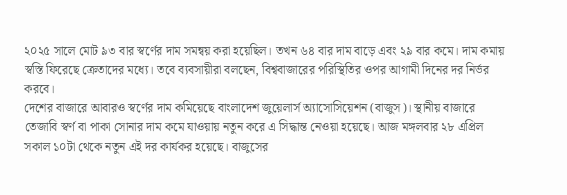২০২৫ সালে মোট ৯৩ বার স্বর্ণের দাম সমন্বয় করা হয়েছিল। তখন ৬৪ বার দাম বাড়ে এবং ২৯ বার কমে। দাম কমায় স্বস্তি ফিরেছে ক্রেতাদের মধ্যে। তবে ব্যবসায়ীরা বলছেন, বিশ্ববাজারের পরিস্থিতির ওপর আগামী দিনের দর নির্ভর করবে।
দেশের বাজারে আবারও স্বর্ণের দাম কমিয়েছে বাংলাদেশ জুয়েলার্স অ্যাসোসিয়েশন (বাজুস)। স্থানীয় বাজারে তেজাবি স্বর্ণ বা পাকা সোনার দাম কমে যাওয়ায় নতুন করে এ সিদ্ধান্ত নেওয়া হয়েছে। আজ মঙ্গলবার ২৮ এপ্রিল সকাল ১০টা থেকে নতুন এই দর কার্যকর হয়েছে। বাজুসের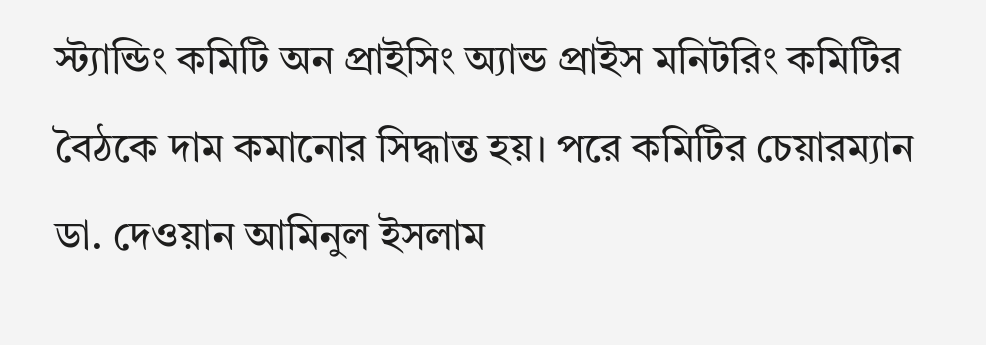স্ট্যান্ডিং কমিটি অন প্রাইসিং অ্যান্ড প্রাইস মনিটরিং কমিটির বৈঠকে দাম কমানোর সিদ্ধান্ত হয়। পরে কমিটির চেয়ারম্যান ডা. দেওয়ান আমিনুল ইসলাম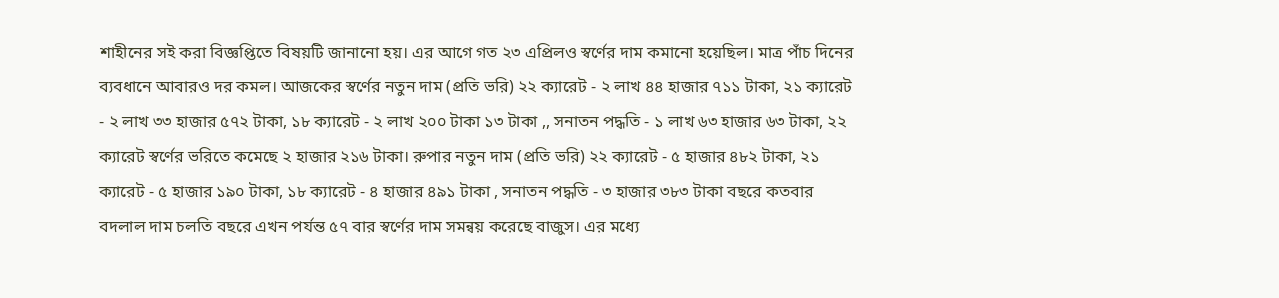শাহীনের সই করা বিজ্ঞপ্তিতে বিষয়টি জানানো হয়। এর আগে গত ২৩ এপ্রিলও স্বর্ণের দাম কমানো হয়েছিল। মাত্র পাঁচ দিনের ব্যবধানে আবারও দর কমল। আজকের স্বর্ণের নতুন দাম (প্রতি ভরি) ২২ ক্যারেট - ২ লাখ ৪৪ হাজার ৭১১ টাকা, ২১ ক্যারেট - ২ লাখ ৩৩ হাজার ৫৭২ টাকা, ১৮ ক্যারেট - ২ লাখ ২০০ টাকা ১৩ টাকা ,, সনাতন পদ্ধতি - ১ লাখ ৬৩ হাজার ৬৩ টাকা, ২২ ক্যারেট স্বর্ণের ভরিতে কমেছে ২ হাজার ২১৬ টাকা। রুপার নতুন দাম (প্রতি ভরি) ২২ ক্যারেট - ৫ হাজার ৪৮২ টাকা, ২১ ক্যারেট - ৫ হাজার ১৯০ টাকা, ১৮ ক্যারেট - ৪ হাজার ৪৯১ টাকা , সনাতন পদ্ধতি - ৩ হাজার ৩৮৩ টাকা বছরে কতবার বদলাল দাম চলতি বছরে এখন পর্যন্ত ৫৭ বার স্বর্ণের দাম সমন্বয় করেছে বাজুস। এর মধ্যে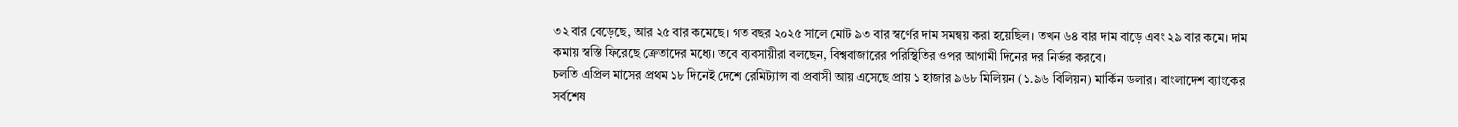৩২ বার বেড়েছে, আর ২৫ বার কমেছে। গত বছর ২০২৫ সালে মোট ৯৩ বার স্বর্ণের দাম সমন্বয় করা হয়েছিল। তখন ৬৪ বার দাম বাড়ে এবং ২৯ বার কমে। দাম কমায় স্বস্তি ফিরেছে ক্রেতাদের মধ্যে। তবে ব্যবসায়ীরা বলছেন, বিশ্ববাজারের পরিস্থিতির ওপর আগামী দিনের দর নির্ভর করবে।
চলতি এপ্রিল মাসের প্রথম ১৮ দিনেই দেশে রেমিট্যান্স বা প্রবাসী আয় এসেছে প্রায় ১ হাজার ৯৬৮ মিলিয়ন (১.৯৬ বিলিয়ন) মার্কিন ডলার। বাংলাদেশ ব্যাংকের সর্বশেষ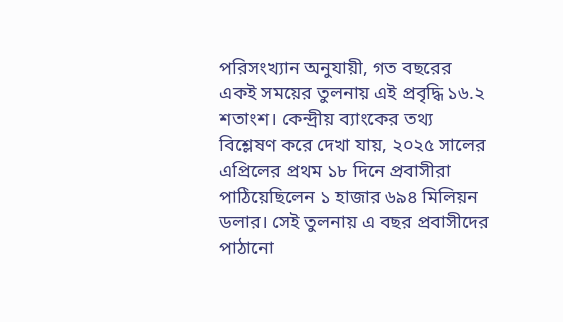পরিসংখ্যান অনুযায়ী, গত বছরের একই সময়ের তুলনায় এই প্রবৃদ্ধি ১৬.২ শতাংশ। কেন্দ্রীয় ব্যাংকের তথ্য বিশ্লেষণ করে দেখা যায়, ২০২৫ সালের এপ্রিলের প্রথম ১৮ দিনে প্রবাসীরা পাঠিয়েছিলেন ১ হাজার ৬৯৪ মিলিয়ন ডলার। সেই তুলনায় এ বছর প্রবাসীদের পাঠানো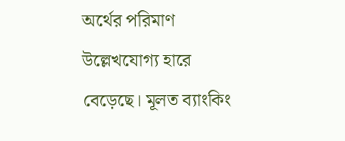অর্থের পরিমাণ উল্লেখযোগ্য হারে বেড়েছে। মূলত ব্যাংকিং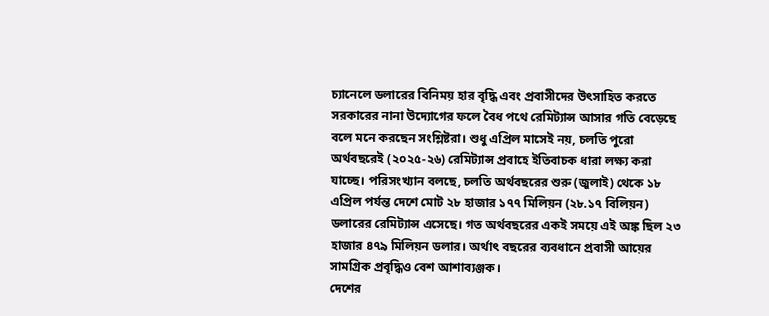চ্যানেলে ডলারের বিনিময় হার বৃদ্ধি এবং প্রবাসীদের উৎসাহিত করতে সরকারের নানা উদ্যোগের ফলে বৈধ পথে রেমিট্যান্স আসার গতি বেড়েছে বলে মনে করছেন সংশ্লিষ্টরা। শুধু এপ্রিল মাসেই নয়, চলতি পুরো অর্থবছরেই (২০২৫-২৬) রেমিট্যান্স প্রবাহে ইতিবাচক ধারা লক্ষ্য করা যাচ্ছে। পরিসংখ্যান বলছে, চলতি অর্থবছরের শুরু (জুলাই) থেকে ১৮ এপ্রিল পর্যন্ত দেশে মোট ২৮ হাজার ১৭৭ মিলিয়ন (২৮.১৭ বিলিয়ন) ডলারের রেমিট্যান্স এসেছে। গত অর্থবছরের একই সময়ে এই অঙ্ক ছিল ২৩ হাজার ৪৭৯ মিলিয়ন ডলার। অর্থাৎ বছরের ব্যবধানে প্রবাসী আয়ের সামগ্রিক প্রবৃদ্ধিও বেশ আশাব্যঞ্জক।
দেশের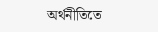অর্থনীতিতে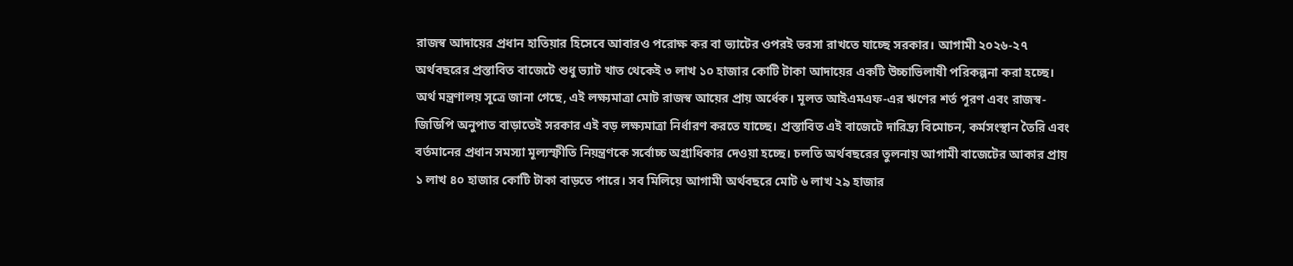রাজস্ব আদায়ের প্রধান হাতিয়ার হিসেবে আবারও পরোক্ষ কর বা ভ্যাটের ওপরই ভরসা রাখতে যাচ্ছে সরকার। আগামী ২০২৬-২৭ অর্থবছরের প্রস্তাবিত বাজেটে শুধু ভ্যাট খাত থেকেই ৩ লাখ ১০ হাজার কোটি টাকা আদায়ের একটি উচ্চাভিলাষী পরিকল্পনা করা হচ্ছে। অর্থ মন্ত্রণালয় সূত্রে জানা গেছে, এই লক্ষ্যমাত্রা মোট রাজস্ব আয়ের প্রায় অর্ধেক। মূলত আইএমএফ-এর ঋণের শর্ত পূরণ এবং রাজস্ব-জিডিপি অনুপাত বাড়াতেই সরকার এই বড় লক্ষ্যমাত্রা নির্ধারণ করতে যাচ্ছে। প্রস্তাবিত এই বাজেটে দারিদ্র্য বিমোচন, কর্মসংস্থান তৈরি এবং বর্তমানের প্রধান সমস্যা মূল্যস্ফীতি নিয়ন্ত্রণকে সর্বোচ্চ অগ্রাধিকার দেওয়া হচ্ছে। চলতি অর্থবছরের তুলনায় আগামী বাজেটের আকার প্রায় ১ লাখ ৪০ হাজার কোটি টাকা বাড়তে পারে। সব মিলিয়ে আগামী অর্থবছরে মোট ৬ লাখ ২৯ হাজার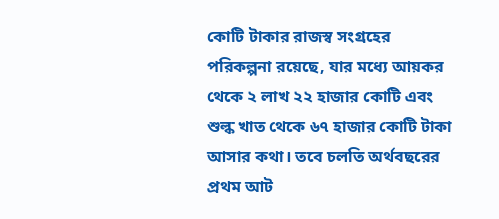কোটি টাকার রাজস্ব সংগ্রহের পরিকল্পনা রয়েছে, যার মধ্যে আয়কর থেকে ২ লাখ ২২ হাজার কোটি এবং শুল্ক খাত থেকে ৬৭ হাজার কোটি টাকা আসার কথা। তবে চলতি অর্থবছরের প্রথম আট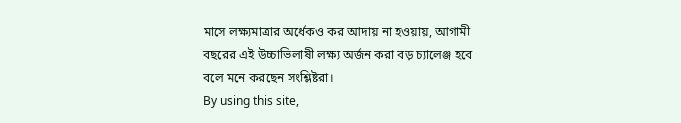মাসে লক্ষ্যমাত্রার অর্ধেকও কর আদায় না হওয়ায়, আগামী বছরের এই উচ্চাভিলাষী লক্ষ্য অর্জন করা বড় চ্যালেঞ্জ হবে বলে মনে করছেন সংশ্লিষ্টরা।
By using this site,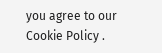you agree to our Cookie Policy .